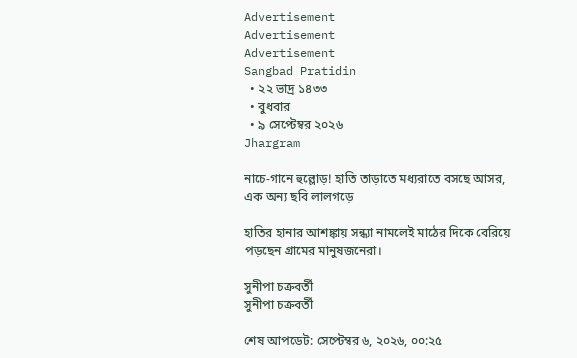Advertisement
Advertisement
Advertisement
Sangbad Pratidin
  • ২২ ভাদ্র ১৪৩৩
  • বুধবার
  • ৯ সেপ্টেম্বর ২০২৬
Jhargram

নাচে-গানে হুল্লোড়! হাতি তাড়াতে মধ্যরাতে বসছে আসর, এক অন্য ছবি লালগড়ে

হাতির হানার আশঙ্কায় সন্ধ্যা নামলেই মাঠের দিকে বেরিয়ে পড়ছেন গ্রামের মানুষজনেরা।

সুনীপা চক্রবর্তী
সুনীপা চক্রবর্তী

শেষ আপডেট: সেপ্টেম্বর ৬, ২০২৬, ০০:২৫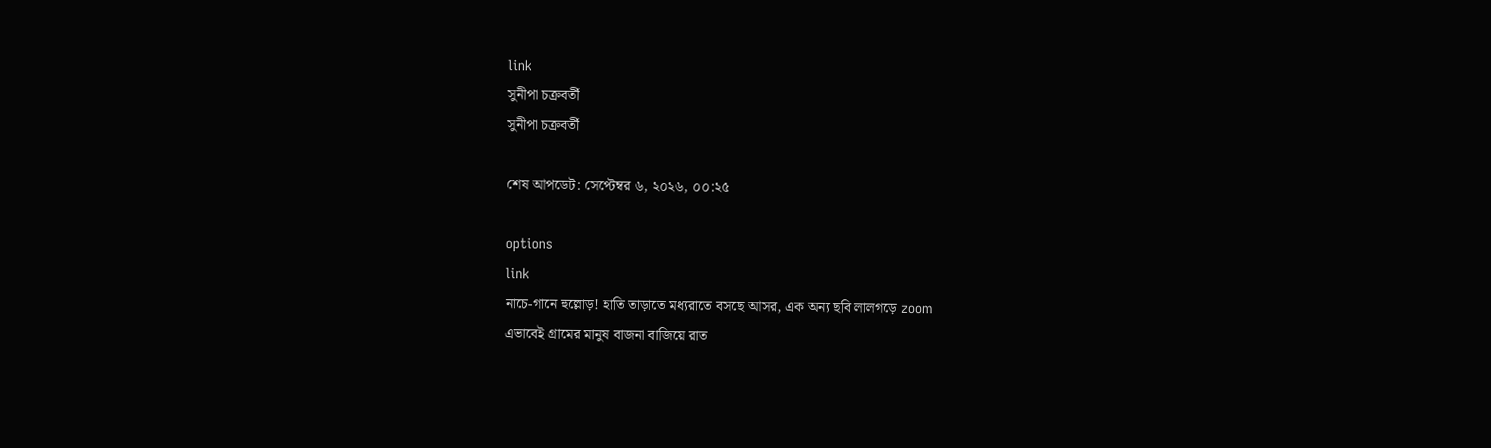link
সুনীপা চক্রবর্তী
সুনীপা চক্রবর্তী

শেষ আপডেট: সেপ্টেম্বর ৬, ২০২৬, ০০:২৫

options
link
নাচে-গানে হুল্লোড়! হাতি তাড়াতে মধ্যরাতে বসছে আসর, এক অন্য ছবি লালগড়ে zoom
এভাবেই গ্রামের মানুষ বাজনা বাজিয়ে রাত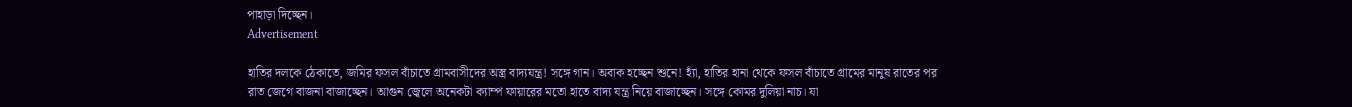পাহাড়া দিচ্ছেন।
Advertisement

হাতির দলকে ঠেকাতে, জমির ফসল বাঁচাতে গ্রামবাসীদের অস্ত্র বাদ্যযন্ত্র! সঙ্গে গান। অবাক হচ্ছেন শুনে! হ্যাঁ, হাতির হানা থেকে ফসল বাঁচাতে গ্রামের মানুষ রাতের পর রাত জেগে বাজনা বাজাচ্ছেন। আগুন জ্বেলে অনেকটা ক্যাম্প ফায়ারের মতো হাতে বাদ্য যন্ত্র নিয়ে বাজাচ্ছেন। সঙ্গে কোমর দুলিয়া নাচ। যা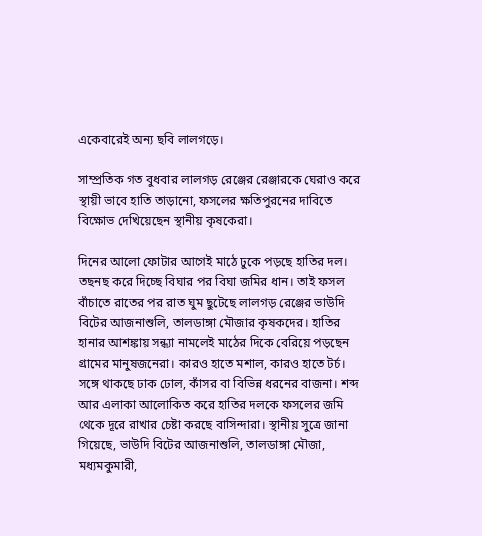একেবারেই অন্য ছবি লালগড়ে।

সাম্প্রতিক গত বুধবার লালগড় রেঞ্জের রেঞ্জারকে ঘেরাও করে স্থায়ী ভাবে হাতি তাড়ানো, ফসলের ক্ষতিপুরনের দাবিতে বিক্ষোভ দেখিয়েছেন স্থানীয় কৃষকেরা।

দিনের আলো ফোটার আগেই মাঠে ঢুকে পড়ছে হাতির দল। তছনছ করে দিচ্ছে বিঘার পর বিঘা জমির ধান। তাই ফসল বাঁচাতে রাতের পর রাত ঘুম ছুটেছে লালগড় রেঞ্জের ভাউদি বিটের আজনাশুলি, তালডাঙ্গা মৌজার কৃষকদের। হাতির হানার আশঙ্কায় সন্ধ্যা নামলেই মাঠের দিকে বেরিয়ে পড়ছেন গ্রামের মানুষজনেরা। কারও হাতে মশাল, কারও হাতে টর্চ। সঙ্গে থাকছে ঢাক ঢোল, কাঁসর বা বিভিন্ন ধরনের বাজনা। শব্দ আর এলাকা আলোকিত করে হাতির দলকে ফসলের জমি থেকে দূরে রাখার চেষ্টা করছে বাসিন্দারা। স্থানীয় সুত্রে জানা গিয়েছে, ভাউদি বিটের আজনাশুলি, তালডাঙ্গা মৌজা, মধ্যমকুমারী,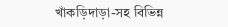খাঁকড়িদাড়া-সহ বিভিন্ন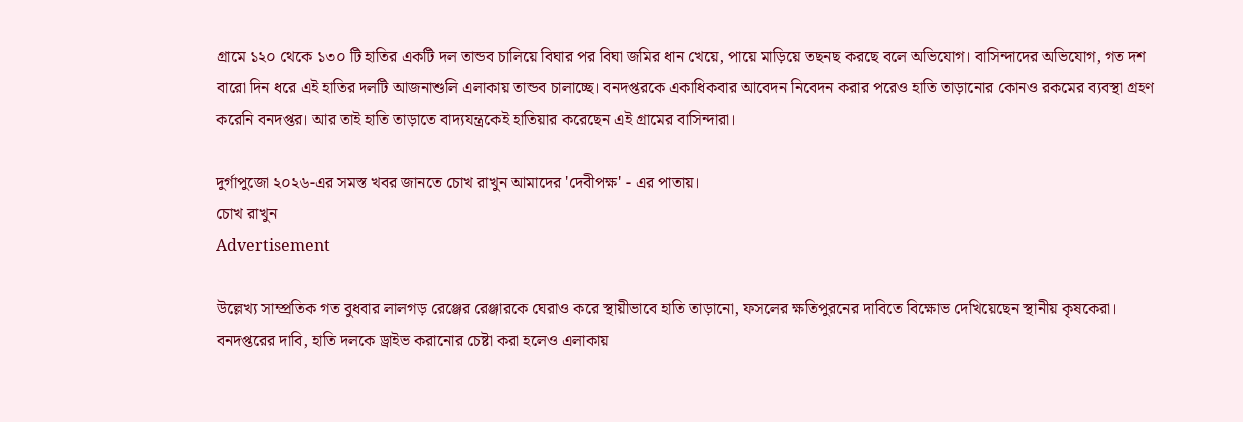গ্রামে ১২০ থেকে ১৩০ টি হাতির একটি দল তান্ডব চালিয়ে বিঘার পর বিঘা জমির ধান খেয়ে, পায়ে মাড়িয়ে তছনছ করছে বলে অভিযোগ। বাসিন্দাদের অভিযোগ, গত দশ বারো দিন ধরে এই হাতির দলটি আজনাশুলি এলাকায় তান্ডব চালাচ্ছে। বনদপ্তরকে একাধিকবার আবেদন নিবেদন করার পরেও হাতি তাড়ানোর কোনও রকমের ব্যবস্থা গ্রহণ করেনি বনদপ্তর। আর তাই হাতি তাড়াতে বাদ্যযন্ত্রকেই হাতিয়ার করেছেন এই গ্রামের বাসিন্দারা।

দুর্গাপুজো ২০২৬-এর সমস্ত খবর জানতে চোখ রাখুন আমাদের 'দেবীপক্ষ' - এর পাতায়।
চোখ রাখুন
Advertisement

উল্লেখ্য সাম্প্রতিক গত বুধবার লালগড় রেঞ্জের রেঞ্জারকে ঘেরাও করে স্থায়ীভাবে হাতি তাড়ানো, ফসলের ক্ষতিপুরনের দাবিতে বিক্ষোভ দেখিয়েছেন স্থানীয় কৃষকেরা। বনদপ্তরের দাবি, হাতি দলকে ড্রাইভ করানোর চেষ্টা করা হলেও এলাকায়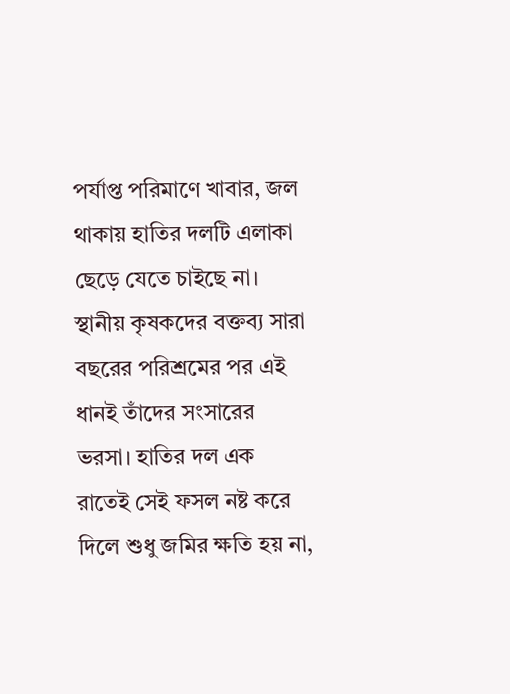পর্যাপ্ত পরিমাণে খাবার, জল থাকায় হাতির দলটি এলাকা ছেড়ে যেতে চাইছে না। স্থানীয় কৃষকদের বক্তব্য সারা বছরের পরিশ্রমের পর এই ধানই তাঁদের সংসারের ভরসা। হাতির দল এক রাতেই সেই ফসল নষ্ট করে দিলে শুধু জমির ক্ষতি হয় না,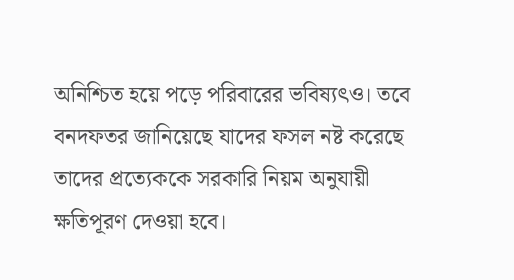অনিশ্চিত হয়ে পড়ে পরিবারের ভবিষ্যৎও। তবে বনদফতর জানিয়েছে যাদের ফসল নষ্ট করেছে তাদের প্রত্যেককে সরকারি নিয়ম অনুযায়ী ক্ষতিপূরণ দেওয়া হবে।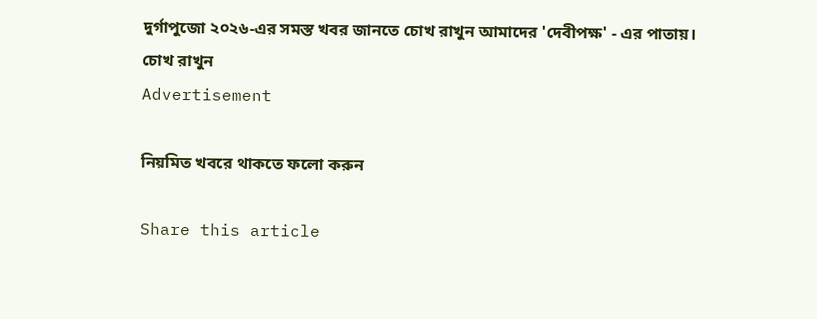দুর্গাপুজো ২০২৬-এর সমস্ত খবর জানতে চোখ রাখুন আমাদের 'দেবীপক্ষ' - এর পাতায়।
চোখ রাখুন
Advertisement

নিয়মিত খবরে থাকতে ফলো করুন

Share this article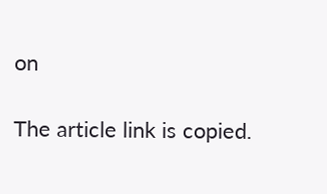on

The article link is copied.